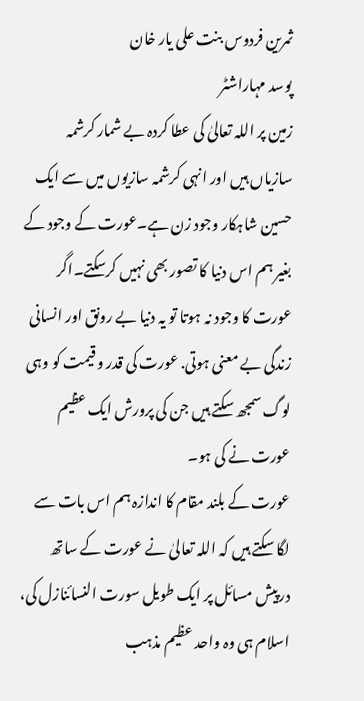ثمرین فردوس بنت علی یار خان
پوسد مہاراشٹر
زمین پر اللہ تعالیٰ کی عطا کردہ بے شمار کرشمہ سازیاں ہیں اور انہی کرشمہ سازیوں میں سے ایک حسین شاہکار وجود زن ہے۔عورت کے وجود کے بغیر ہم اس دنیا کا تصور بھی نہیں کرسکتے۔اگر عورت کا وجود نہ ہوتا تو یہ دنیا بے رونق اور انسانی زندگی بے معنی ہوتی. عورت کی قدر و قیمت کو وہی لوگ سمجھ سکتے ہیں جن کی پرورش ایک عظیم عورت نے کی ہو۔
عورت کے بلند مقام کا اندازہ ہم اس بات سے لگا سکتے ہیں کہ اللہ تعالیٰ نے عورت کے ساتھ درپیش مسائل پر ایک طویل سورت النسائنازل کی، اسلام ہی وہ واحد عظیم مذہب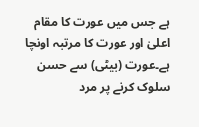ہے جس میں عورت کا مقام اعلیٰ اور عورت کا مرتبہ اونچا ہے۔عورت (بیٹی) سے حسن سلوک کرنے پر مرد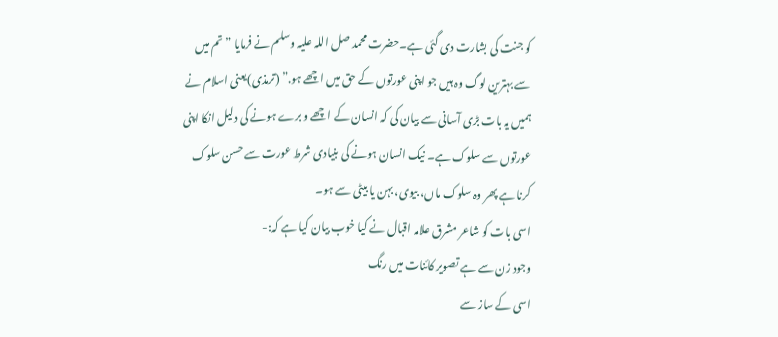کو جنت کی بشارت دی گئی ہے۔حضرت محمد صل اللہ علیہ وسلم نے فرمایا ” تم میں سے بہترین لوگ وہ ہیں جو اپنی عورتوں کے حق میں اچھے ہو.” (ترمذی)یعنی اسلام نے ہمیں یہ بات بڑی آسانی سے بیان کی کہ انسان کے اچھے و برے ہونے کی دلیل انکا اپنی عورتوں سے سلوک ہے۔ نیک انسان ہونے کی بنیادی شرط عورت سے حسن سلوک کرنا ہے پھر وہ سلوک ماں، بیوی، بہن یا بیٹی سے ہو۔
اسی بات کو شاعر مشرق علامہ اقبال نے کیا خوب بیان کیا ہے کہ:-
وجود زن سے ہے تصویر کائنات میں رنگ
اسی کے ساز سے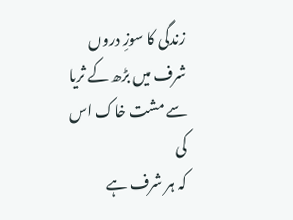زندگی کا سوزِ دروں
شرف میں بڑھ کے ثریا سے مشت خاک اس کی
کہ ہر شرف ہے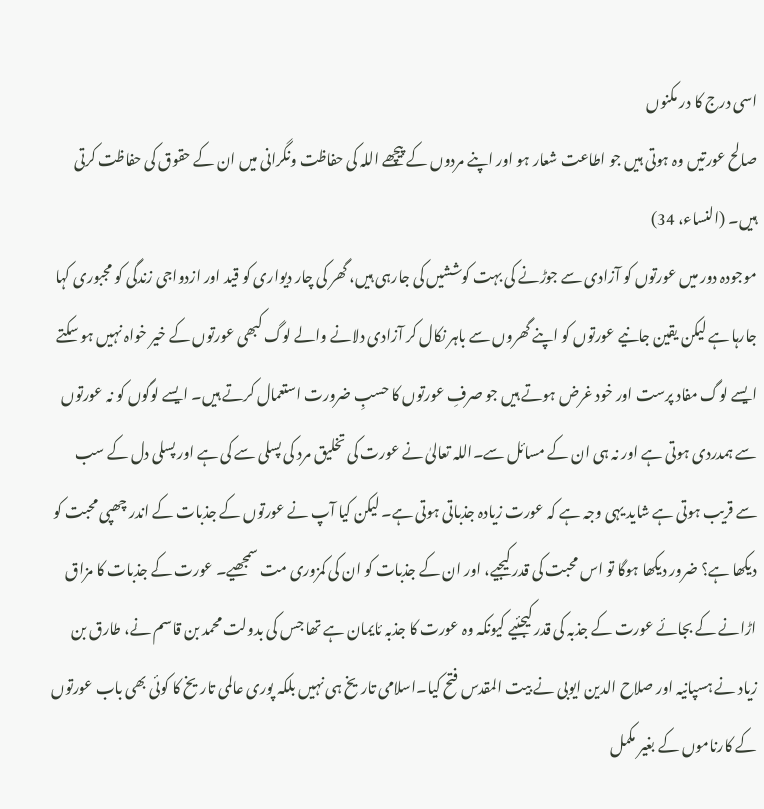اسی درج کا در مکنوں
صالح عورتیں وہ ہوتی ہیں جو اطاعت شعار ہو اور اپنے مردوں کے پیچھے اللہ کی حفاظت ونگرانی میں ان کے حقوق کی حفاظت کرتی ہیں۔ (النساء، 34)
موجودہ دور میں عورتوں کو آزادی سے جوڑنے کی بہت کوششیں کی جارہی ہیں، گھر کی چار دیواری کو قید اور ازدواجی زندگی کو مجبوری کہا جارہا ہے لیکن یقین جانیے عورتوں کو اپنے گھروں سے باہر نکال کر آزادی دلانے والے لوگ کبھی عورتوں کے خیر خواہ نہیں ہو سکتے ایسے لوگ مفاد پرست اور خود غرض ہوتے ہیں جو صرفِ عورتوں کا حسبِ ضرورت استعمال کرتے ہیں۔ ایسے لوگوں کو نہ عورتوں سے ہمدردی ہوتی ہے اور نہ ہی ان کے مسائل سے۔اللہ تعالیٰ نے عورت کی تخلیق مرد کی پسلی سے کی ہے اور پسلی دل کے سب سے قریب ہوتی ہے شاید یہی وجہ ہے کہ عورت زیادہ جذباتی ہوتی ہے۔ لیکن کیا آپ نے عورتوں کے جذبات کے اندر چھپی محبت کو دیکھا ہے؟ ضرور دیکھا ہوگا تو اس محبت کی قدر کیجیے، اور ان کے جذبات کو ان کی کمزوری مت سمجھیے۔ عورت کے جذبات کا مزاق اڑانے کے بجائے عورت کے جذبہ کی قدر کیجئیے کیونکہ وہ عورت کا جذبہ ئایمان ہے تھا جس کی بدولت محمد بن قاسم نے، طارق بن زیاد نے ہسپانیہ اور صلاح الدین ایوبی نے بیت المقدس فتح کیا۔اسلامی تاریخ ہی نہیں بلکہ پوری عالمی تاریخ کا کوئی بھی باب عورتوں کے کارناموں کے بغیر مکمل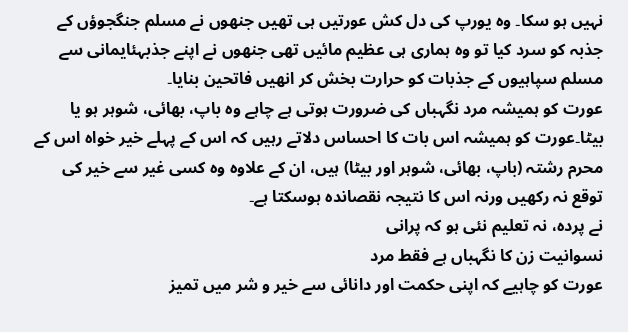نہیں ہو سکا۔ وہ یورپ کی دل کش عورتیں ہی تھیں جنھوں نے مسلم جنگجوؤں کے جذبہ کو سرد کیا تو وہ ہماری ہی عظیم مائیں تھی جنھوں نے اپنے جذبہئایمانی سے مسلم سپاہیوں کے جذبات کو حرارت بخش کر انھیں فاتحین بنایا۔
عورت کو ہمیشہ مرد نگہباں کی ضرورت ہوتی ہے چاہے وہ باپ، بھائی، شوہر ہو یا بیٹا۔عورت کو ہمیشہ اس بات کا احساس دلاتے رہیں کہ اس کے پہلے خیر خواہ اس کے محرم رشتہ (باپ، بھائی، شوہر اور بیٹا) ہیں، ان کے علاوہ وہ کسی غیر سے خیر کی توقع نہ رکھیں ورنہ اس کا نتیجہ نقصاندہ ہوسکتا ہے۔
نے پردہ، نہ تعلیم نئی ہو کہ پرانی
نسوانیت زن کا نگہباں ہے فقط مرد
عورت کو چاہیے کہ اپنی حکمت اور دانائی سے خیر و شر میں تمیز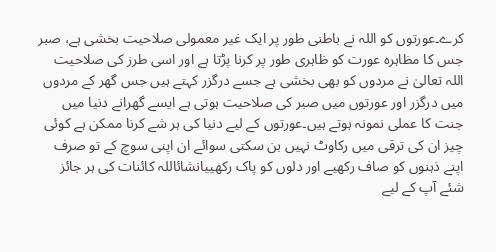کرے۔عورتوں کو اللہ نے باطنی طور پر ایک غیر معمولی صلاحیت بخشی ہے، صبر جس کا مظاہرہ عورت کو ظاہری طور پر کرنا پڑتا ہے اور اسی طرز کی صلاحیت اللہ تعالیٰ نے مردوں کو بھی بخشی ہے جسے درگزر کہتے ہیں جس گھر کے مردوں میں درگزر اور عورتوں میں صبر کی صلاحیت ہوتی ہے ایسے گھرانے دنیا میں جنت کا عملی نمونہ ہوتے ہیں۔عورتوں کے لیے دنیا کی ہر شے کرنا ممکن ہے کوئی چیز ان کی ترقی میں رکاوٹ نہیں بن سکتی سوائے ان اپنی سوچ کے تو صرف اپنے ذہنوں کو صاف رکھیے اور دلوں کو پاک رکھییانشائاللہ کائنات کی ہر جائز شئے آپ کے لیے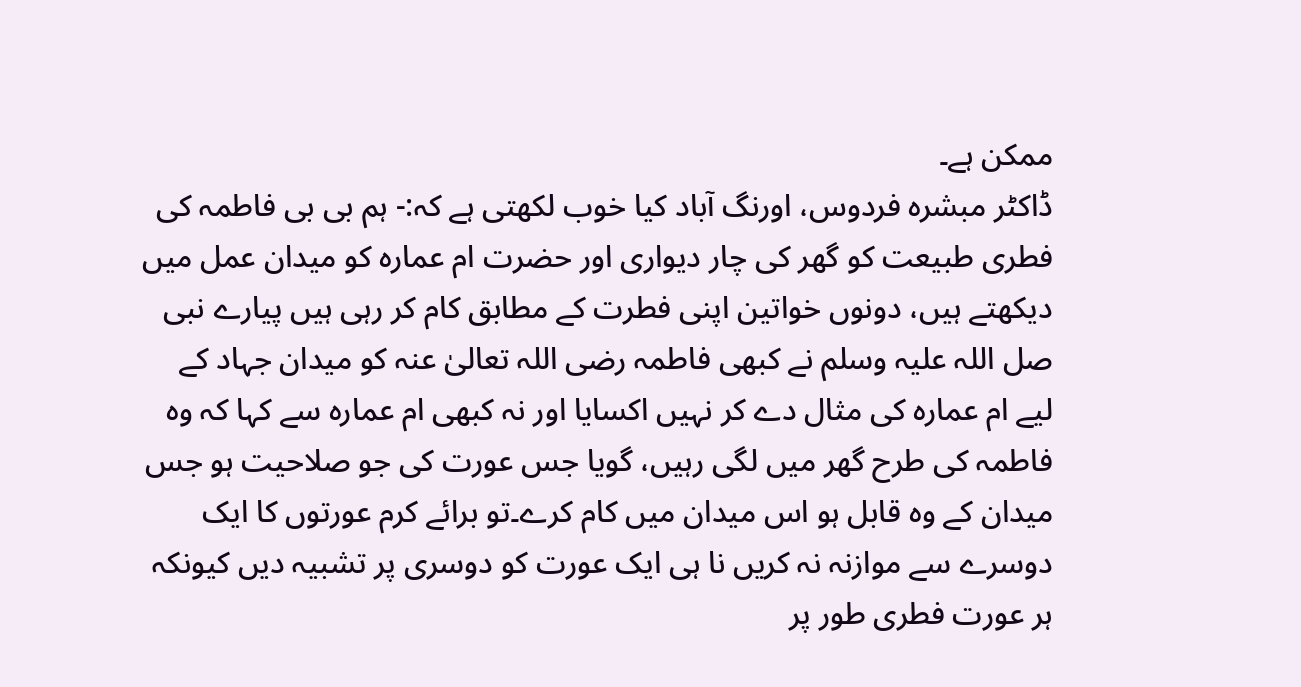ممکن ہے۔
ڈاکٹر مبشرہ فردوس، اورنگ آباد کیا خوب لکھتی ہے کہ:- ہم بی بی فاطمہ کی فطری طبیعت کو گھر کی چار دیواری اور حضرت ام عمارہ کو میدان عمل میں دیکھتے ہیں، دونوں خواتین اپنی فطرت کے مطابق کام کر رہی ہیں پیارے نبی صل اللہ علیہ وسلم نے کبھی فاطمہ رضی اللہ تعالیٰ عنہ کو میدان جہاد کے لیے ام عمارہ کی مثال دے کر نہیں اکسایا اور نہ کبھی ام عمارہ سے کہا کہ وہ فاطمہ کی طرح گھر میں لگی رہیں، گویا جس عورت کی جو صلاحیت ہو جس میدان کے وہ قابل ہو اس میدان میں کام کرے۔تو برائے کرم عورتوں کا ایک دوسرے سے موازنہ نہ کریں نا ہی ایک عورت کو دوسری پر تشبیہ دیں کیونکہ ہر عورت فطری طور پر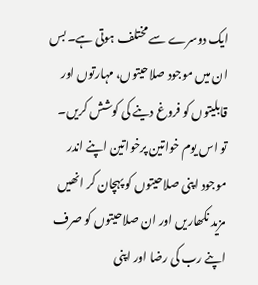ایک دوسرے سے مختلف ہوتی ہے۔ بس ان میں موجود صلاحیتوں، مہارتوں اور قابلیتوں کو فروغ دینے کی کوشش کریں۔
تو اس یوم خواتین پرخواتین اپنے اندر موجود اپنی صلاحیتوں کو پہچان کر انھیں مزید نکھاریں اور ان صلاحیتوں کو صرف اپنے رب کی رضا اور اپنی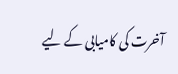آخرت کی کامیابی کے لیے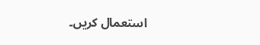استعمال کریں۔